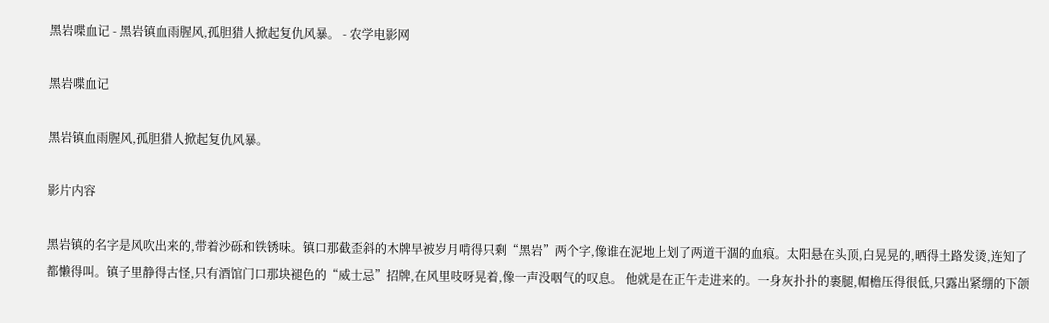黑岩喋血记 - 黑岩镇血雨腥风,孤胆猎人掀起复仇风暴。 - 农学电影网

黑岩喋血记

黑岩镇血雨腥风,孤胆猎人掀起复仇风暴。

影片内容

黑岩镇的名字是风吹出来的,带着沙砾和铁锈味。镇口那截歪斜的木牌早被岁月啃得只剩“黑岩”两个字,像谁在泥地上划了两道干涸的血痕。太阳悬在头顶,白晃晃的,晒得土路发烫,连知了都懒得叫。镇子里静得古怪,只有酒馆门口那块褪色的“威士忌”招牌,在风里吱呀晃着,像一声没咽气的叹息。 他就是在正午走进来的。一身灰扑扑的裹腿,帽檐压得很低,只露出紧绷的下颌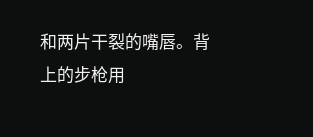和两片干裂的嘴唇。背上的步枪用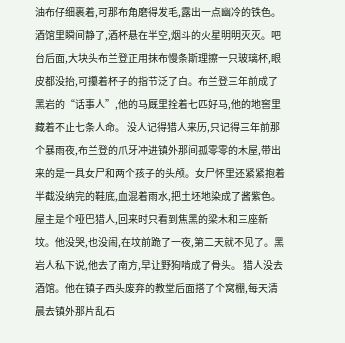油布仔细裹着,可那布角磨得发毛,露出一点幽冷的铁色。酒馆里瞬间静了,酒杯悬在半空,烟斗的火星明明灭灭。吧台后面,大块头布兰登正用抹布慢条斯理擦一只玻璃杯,眼皮都没抬,可攥着杯子的指节泛了白。布兰登三年前成了黑岩的“话事人”,他的马厩里拴着七匹好马,他的地窖里藏着不止七条人命。 没人记得猎人来历,只记得三年前那个暴雨夜,布兰登的爪牙冲进镇外那间孤零零的木屋,带出来的是一具女尸和两个孩子的头颅。女尸怀里还紧紧抱着半截没纳完的鞋底,血混着雨水,把土坯地染成了酱紫色。屋主是个哑巴猎人,回来时只看到焦黑的梁木和三座新坟。他没哭,也没闹,在坟前跪了一夜,第二天就不见了。黑岩人私下说,他去了南方,早让野狗啃成了骨头。 猎人没去酒馆。他在镇子西头废弃的教堂后面搭了个窝棚,每天清晨去镇外那片乱石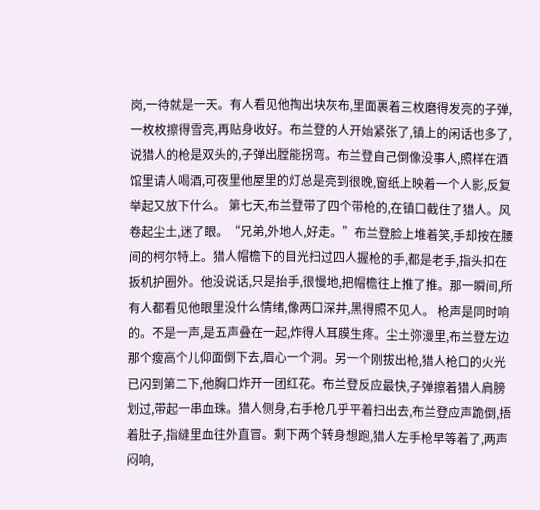岗,一待就是一天。有人看见他掏出块灰布,里面裹着三枚磨得发亮的子弹,一枚枚擦得雪亮,再贴身收好。布兰登的人开始紧张了,镇上的闲话也多了,说猎人的枪是双头的,子弹出膛能拐弯。布兰登自己倒像没事人,照样在酒馆里请人喝酒,可夜里他屋里的灯总是亮到很晚,窗纸上映着一个人影,反复举起又放下什么。 第七天,布兰登带了四个带枪的,在镇口截住了猎人。风卷起尘土,迷了眼。“兄弟,外地人,好走。”布兰登脸上堆着笑,手却按在腰间的柯尔特上。猎人帽檐下的目光扫过四人握枪的手,都是老手,指头扣在扳机护圈外。他没说话,只是抬手,很慢地,把帽檐往上推了推。那一瞬间,所有人都看见他眼里没什么情绪,像两口深井,黑得照不见人。 枪声是同时响的。不是一声,是五声叠在一起,炸得人耳膜生疼。尘土弥漫里,布兰登左边那个瘦高个儿仰面倒下去,眉心一个洞。另一个刚拔出枪,猎人枪口的火光已闪到第二下,他胸口炸开一团红花。布兰登反应最快,子弹擦着猎人肩膀划过,带起一串血珠。猎人侧身,右手枪几乎平着扫出去,布兰登应声跪倒,捂着肚子,指缝里血往外直冒。剩下两个转身想跑,猎人左手枪早等着了,两声闷响,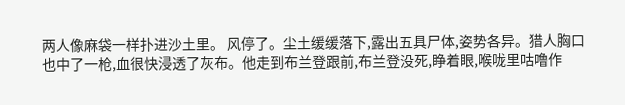两人像麻袋一样扑进沙土里。 风停了。尘土缓缓落下,露出五具尸体,姿势各异。猎人胸口也中了一枪,血很快浸透了灰布。他走到布兰登跟前,布兰登没死,睁着眼,喉咙里咕噜作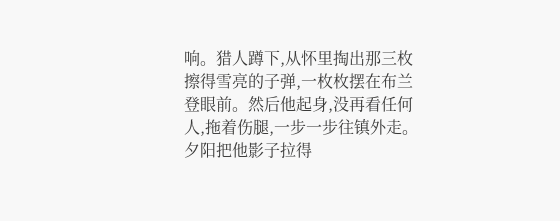响。猎人蹲下,从怀里掏出那三枚擦得雪亮的子弹,一枚枚摆在布兰登眼前。然后他起身,没再看任何人,拖着伤腿,一步一步往镇外走。夕阳把他影子拉得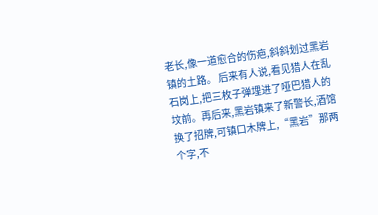老长,像一道愈合的伤疤,斜斜划过黑岩镇的土路。 后来有人说,看见猎人在乱石岗上,把三枚子弹埋进了哑巴猎人的坟前。再后来,黑岩镇来了新警长,酒馆换了招牌,可镇口木牌上,“黑岩”那两个字,不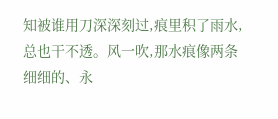知被谁用刀深深刻过,痕里积了雨水,总也干不透。风一吹,那水痕像两条细细的、永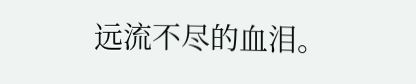远流不尽的血泪。